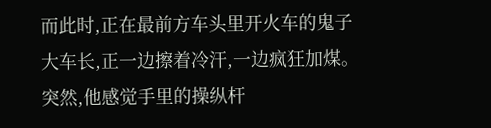而此时,正在最前方车头里开火车的鬼子大车长,正一边擦着冷汗,一边疯狂加煤。突然,他感觉手里的操纵杆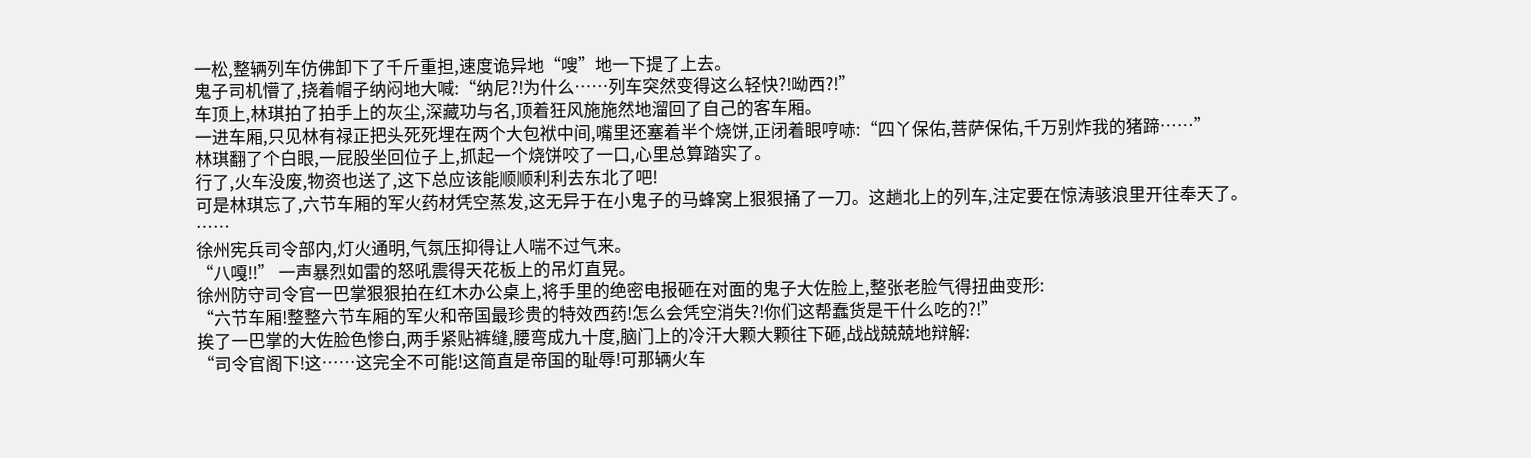一松,整辆列车仿佛卸下了千斤重担,速度诡异地“嗖”地一下提了上去。
鬼子司机懵了,挠着帽子纳闷地大喊:“纳尼?!为什么……列车突然变得这么轻快?!呦西?!”
车顶上,林琪拍了拍手上的灰尘,深藏功与名,顶着狂风施施然地溜回了自己的客车厢。
一进车厢,只见林有禄正把头死死埋在两个大包袱中间,嘴里还塞着半个烧饼,正闭着眼哼哧:“四丫保佑,菩萨保佑,千万别炸我的猪蹄……”
林琪翻了个白眼,一屁股坐回位子上,抓起一个烧饼咬了一口,心里总算踏实了。
行了,火车没废,物资也送了,这下总应该能顺顺利利去东北了吧!
可是林琪忘了,六节车厢的军火药材凭空蒸发,这无异于在小鬼子的马蜂窝上狠狠捅了一刀。这趟北上的列车,注定要在惊涛骇浪里开往奉天了。
……
徐州宪兵司令部内,灯火通明,气氛压抑得让人喘不过气来。
“八嘎!!” 一声暴烈如雷的怒吼震得天花板上的吊灯直晃。
徐州防守司令官一巴掌狠狠拍在红木办公桌上,将手里的绝密电报砸在对面的鬼子大佐脸上,整张老脸气得扭曲变形:
“六节车厢!整整六节车厢的军火和帝国最珍贵的特效西药!怎么会凭空消失?!你们这帮蠢货是干什么吃的?!”
挨了一巴掌的大佐脸色惨白,两手紧贴裤缝,腰弯成九十度,脑门上的冷汗大颗大颗往下砸,战战兢兢地辩解:
“司令官阁下!这……这完全不可能!这简直是帝国的耻辱!可那辆火车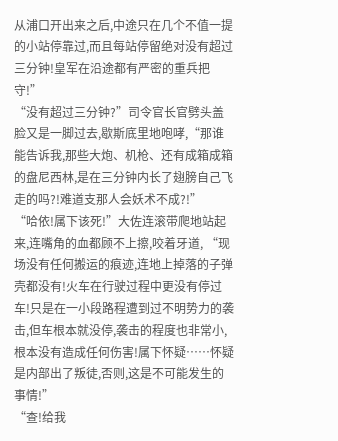从浦口开出来之后,中途只在几个不值一提的小站停靠过,而且每站停留绝对没有超过三分钟!皇军在沿途都有严密的重兵把守!”
“没有超过三分钟?”司令官长官劈头盖脸又是一脚过去,歇斯底里地咆哮,“那谁能告诉我,那些大炮、机枪、还有成箱成箱的盘尼西林,是在三分钟内长了翅膀自己飞走的吗?!难道支那人会妖术不成?!”
“哈依!属下该死!”大佐连滚带爬地站起来,连嘴角的血都顾不上擦,咬着牙道, “现场没有任何搬运的痕迹,连地上掉落的子弹壳都没有!火车在行驶过程中更没有停过车!只是在一小段路程遭到过不明势力的袭击,但车根本就没停,袭击的程度也非常小,根本没有造成任何伤害!属下怀疑……怀疑是内部出了叛徒,否则,这是不可能发生的事情!”
“查!给我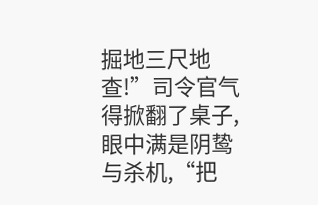掘地三尺地查!”司令官气得掀翻了桌子,眼中满是阴鸷与杀机,“把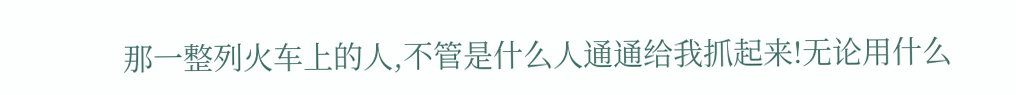那一整列火车上的人,不管是什么人通通给我抓起来!无论用什么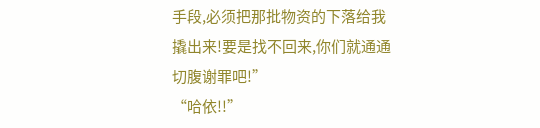手段,必须把那批物资的下落给我撬出来!要是找不回来,你们就通通切腹谢罪吧!”
“哈依!!”